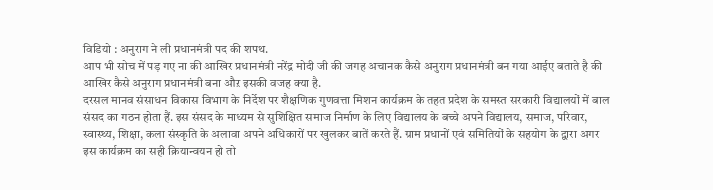विडियो : अनुराग ने ली प्रधानमंत्री पद की शपथ.
आप भी सोच में पड़ गए ना की आखिर प्रधानमंत्री नरेंद्र मोदी जी की जगह अचानक कैसे अनुराग प्रधानमंत्री बन गया आईए बताते है की आखिर कैसे अनुराग प्रधानमंत्री बना औऱ इसकी वजह क्या है.
दरसल मानव संसाधन विकास विभाग के निर्देश पर शैक्षणिक गुणवत्ता मिशन कार्यक्रम के तहत प्रदेश के समस्त सरकारी विद्यालयों में बाल संसद का गठन होता हैं. इस संसद के माध्यम से सुशिक्षित समाज निर्माण के लिए विद्यालय के बच्चे अपने विद्यालय, समाज, परिवार, स्वास्थ्य, शिक्षा, कला संस्कृति के अलावा अपने अधिकारों पर खुलकर बातें करते हैं. ग्राम प्रधानों एवं समितियों के सहयोग के द्वारा अगर इस कार्यक्रम का सही क्रियान्वयन हो तो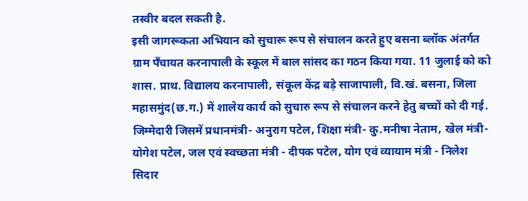तस्वीर बदल सकती है.
इसी जागरूकता अभियान को सुचारू रूप से संचालन करते हुए बसना ब्लॉक अंतर्गत ग्राम पँचायत करनापाली के स्कूल में बाल सांसद का गठन किया गया. 11 जुलाई को को शास. प्राथ. विद्यालय करनापाली, संकूल केंद्र बड़े साजापाली, वि.खं. बसना, जिला महासमुंद(छ.ग.) में शालेय कार्य को सुचारु रूप से संचालन करने हेतु बच्चों को दी गई.
जिम्मेदारी जिसमें प्रधानमंत्री- अनुराग पटेल, शिक्षा मंत्री- कु.मनीषा नेताम, खेल मंत्री- योगेश पटेल, जल एवं स्वच्छता मंत्री - दीपक पटेल, योग एवं व्यायाम मंत्री - निलेश सिदार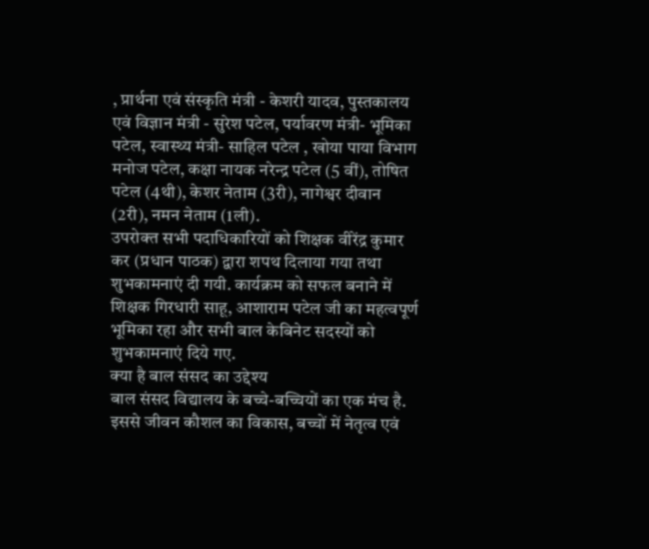, प्रार्थना एवं संस्कृति मंत्री - केशरी यादव, पुस्तकालय एवं विज्ञान मंत्री - सुरेश पटेल, पर्यावरण मंत्री- भूमिका पटेल, स्वास्थ्य मंत्री- साहिल पटेल , खोया पाया विभाग मनोज पटेल, कक्षा नायक नरेन्द्र पटेल (5 वीं), तोषित पटेल (4थी), केशर नेताम (3री), नागेश्वर दीवान (2री), नमन नेताम (1ली).
उपरोक्त सभी पदाधिकारियों को शिक्षक वीरेंद्र कुमार कर (प्रधान पाठक) द्वारा शपथ दिलाया गया तथा शुभकामनाएं दी गयी. कार्यक्रम को सफल बनाने में शिक्षक गिरधारी साहू, आशाराम पटेल जी का महत्वपूर्ण भूमिका रहा और सभी बाल केबिनेट सदस्यों को शुभकामनाएं दिये गए.
क्या है बाल संसद का उद्देश्य
बाल संसद विद्यालय के बच्चे-बच्चियों का एक मंच है. इससे जीवन कौशल का विकास, बच्चों में नेतृत्व एवं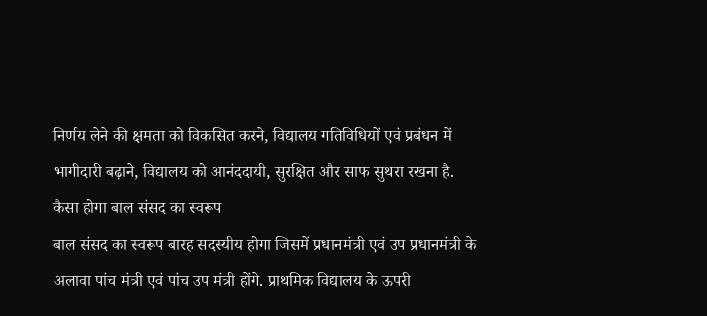निर्णय लेने की क्षमता को विकसित करने, विद्यालय गतिविधियों एवं प्रबंधन में भागीदारी बढ़ाने, विद्यालय को आनंददायी, सुरक्षित और साफ सुथरा रखना है.
कैसा होगा बाल संसद का स्वरूप
बाल संसद का स्वरूप बारह सदस्यीय होगा जिसमें प्रधानमंत्री एवं उप प्रधानमंत्री के अलावा पांच मंत्री एवं पांच उप मंत्री होंगे. प्राथमिक विद्यालय के ऊपरी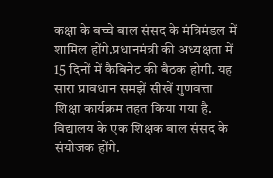कक्षा के बच्चे बाल संसद के मंत्रिमंडल में शामिल होंगे.प्रधानमंत्री की अध्यक्षता में 15 दिनों में कैबिनेट की बैठक होगी. यह सारा प्रावधान समझें सीखें गुणवत्ता शिक्षा कार्यक्रम तहत किया गया है. विद्यालय के एक शिक्षक बाल संसद के संयोजक होंगे.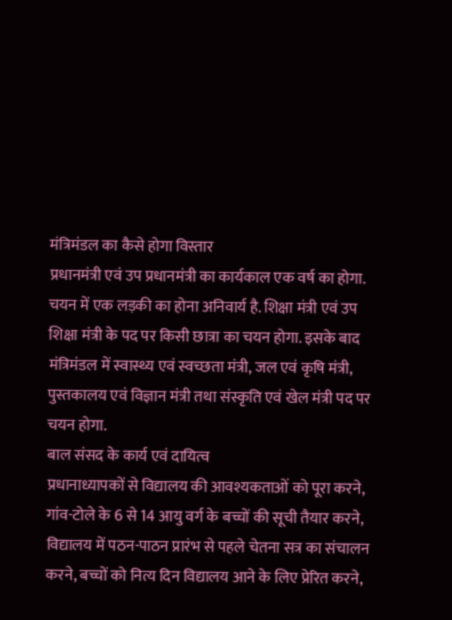मंत्रिमंडल का कैसे होगा विस्तार
प्रधानमंत्री एवं उप प्रधानमंत्री का कार्यकाल एक वर्ष का होगा. चयन में एक लड़की का होना अनिवार्य है. शिक्षा मंत्री एवं उप शिक्षा मंत्री के पद पर किसी छात्रा का चयन होगा. इसके बाद मंत्रिमंडल में स्वास्थ्य एवं स्वच्छता मंत्री, जल एवं कृषि मंत्री, पुस्तकालय एवं विज्ञान मंत्री तथा संस्कृति एवं खेल मंत्री पद पर चयन होगा.
बाल संसद के कार्य एवं दायित्व
प्रधानाध्यापकों से विद्यालय की आवश्यकताओं को पूरा करने, गांव-टोले के 6 से 14 आयु वर्ग के बच्चों की सूची तैयार करने, विद्यालय में पठन-पाठन प्रारंभ से पहले चेतना सत्र का संचालन करने, बच्चों को नित्य दिन विद्यालय आने के लिए प्रेरित करने,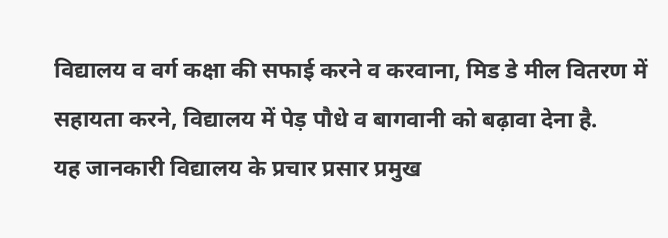विद्यालय व वर्ग कक्षा की सफाई करने व करवाना, मिड डे मील वितरण में सहायता करने, विद्यालय में पेड़ पौधे व बागवानी को बढ़ावा देना है.
यह जानकारी विद्यालय के प्रचार प्रसार प्रमुख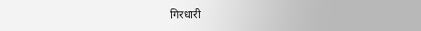गिरधारी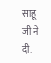साहू जी ने दी.